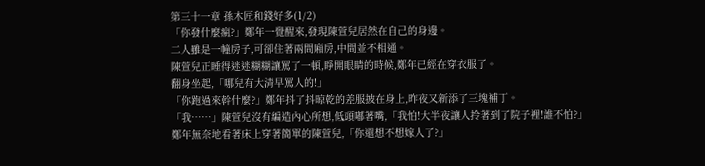第三十一章 孫木匠和錢好多(1/2)
「你發什麼瘋?」鄭年一覺醒來,發現陳萱兒居然在自己的身邊。
二人雖是一幢房子,可卻住著兩間廂房,中間並不相通。
陳萱兒正睡得迷迷糊糊讓罵了一頓,睜開眼睛的時候,鄭年已經在穿衣服了。
翻身坐起,「哪兒有大清早罵人的!」
「你跑過來幹什麼?」鄭年抖了抖晾乾的差服披在身上,昨夜又新添了三塊補丁。
「我……」陳萱兒沒有編造內心所想,低頭嘟著嘴,「我怕!大半夜讓人拎著到了院子裡!誰不怕?」
鄭年無奈地看著床上穿著簡單的陳萱兒,「你還想不想嫁人了?」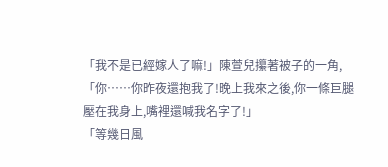「我不是已經嫁人了嘛!」陳萱兒攥著被子的一角,「你……你昨夜還抱我了!晚上我來之後,你一條巨腿壓在我身上,嘴裡還喊我名字了!」
「等幾日風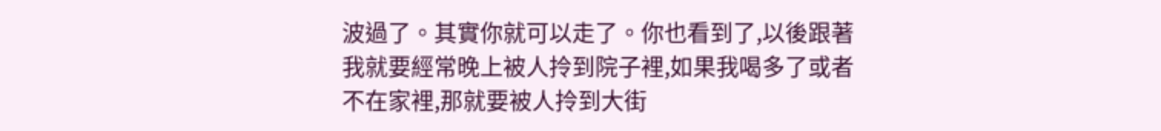波過了。其實你就可以走了。你也看到了,以後跟著我就要經常晚上被人拎到院子裡,如果我喝多了或者不在家裡,那就要被人拎到大街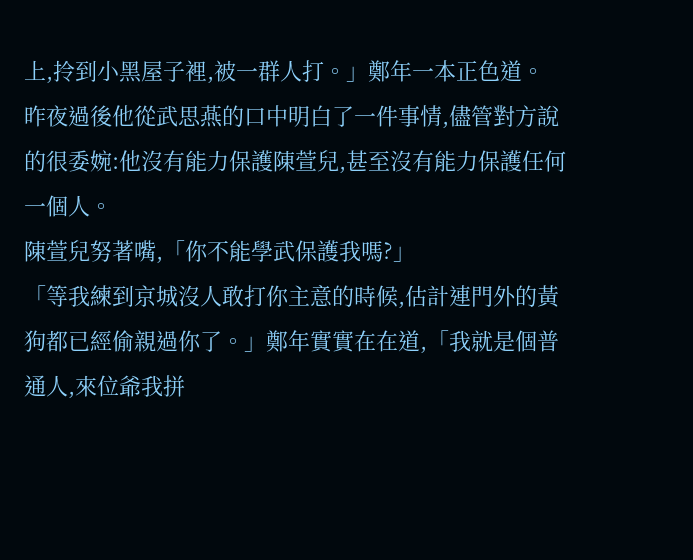上,拎到小黑屋子裡,被一群人打。」鄭年一本正色道。
昨夜過後他從武思燕的口中明白了一件事情,儘管對方說的很委婉:他沒有能力保護陳萱兒,甚至沒有能力保護任何一個人。
陳萱兒努著嘴,「你不能學武保護我嗎?」
「等我練到京城沒人敢打你主意的時候,估計連門外的黃狗都已經偷親過你了。」鄭年實實在在道,「我就是個普通人,來位爺我拼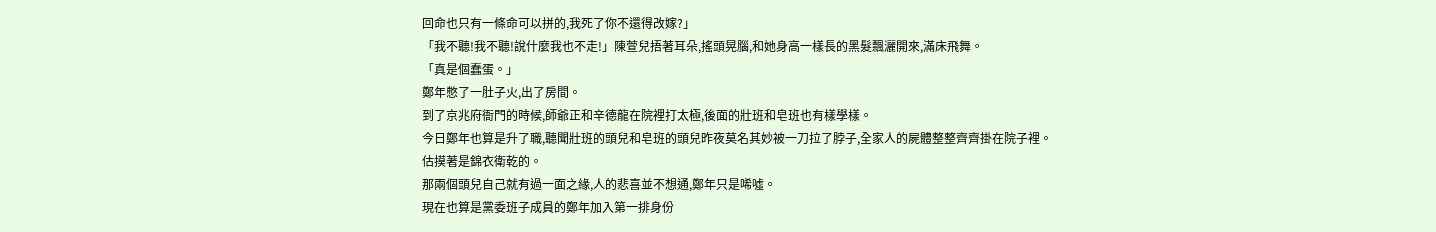回命也只有一條命可以拼的,我死了你不還得改嫁?」
「我不聽!我不聽!說什麼我也不走!」陳萱兒捂著耳朵,搖頭晃腦,和她身高一樣長的黑髮飄灑開來,滿床飛舞。
「真是個蠢蛋。」
鄭年憋了一肚子火,出了房間。
到了京兆府衙門的時候,師爺正和辛德龍在院裡打太極,後面的壯班和皂班也有樣學樣。
今日鄭年也算是升了職,聽聞壯班的頭兒和皂班的頭兒昨夜莫名其妙被一刀拉了脖子,全家人的屍體整整齊齊掛在院子裡。
估摸著是錦衣衛乾的。
那兩個頭兒自己就有過一面之緣,人的悲喜並不想通,鄭年只是唏噓。
現在也算是黨委班子成員的鄭年加入第一排身份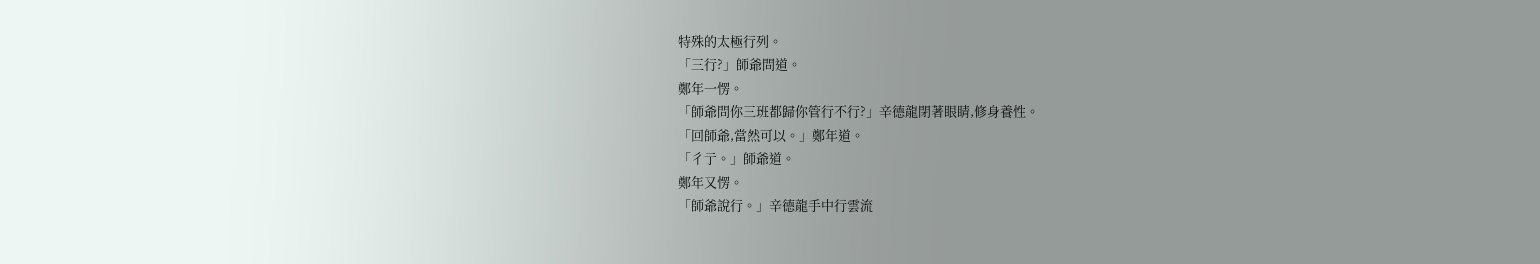特殊的太極行列。
「三行?」師爺問道。
鄭年一愣。
「師爺問你三班都歸你管行不行?」辛德龍閉著眼睛,修身養性。
「回師爺,當然可以。」鄭年道。
「彳亍。」師爺道。
鄭年又愣。
「師爺說行。」辛德龍手中行雲流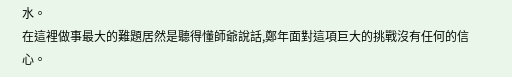水。
在這裡做事最大的難題居然是聽得懂師爺說話,鄭年面對這項巨大的挑戰沒有任何的信心。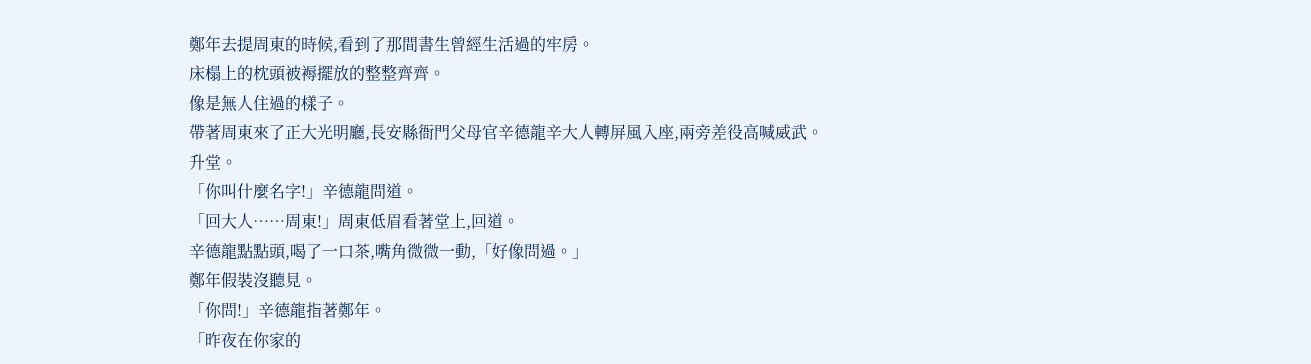鄭年去提周東的時候,看到了那間書生曾經生活過的牢房。
床榻上的枕頭被褥擺放的整整齊齊。
像是無人住過的樣子。
帶著周東來了正大光明廳,長安縣衙門父母官辛德龍辛大人轉屏風入座,兩旁差役高喊威武。
升堂。
「你叫什麼名字!」辛德龍問道。
「回大人……周東!」周東低眉看著堂上,回道。
辛德龍點點頭,喝了一口茶,嘴角微微一動,「好像問過。」
鄭年假裝沒聽見。
「你問!」辛德龍指著鄭年。
「昨夜在你家的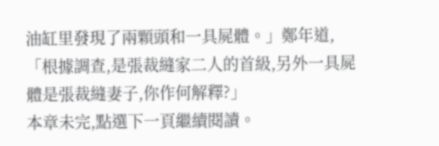油缸里發現了兩顆頭和一具屍體。」鄭年道,「根據調查,是張裁縫家二人的首級,另外一具屍體是張裁縫妻子,你作何解釋?」
本章未完,點選下一頁繼續閱讀。